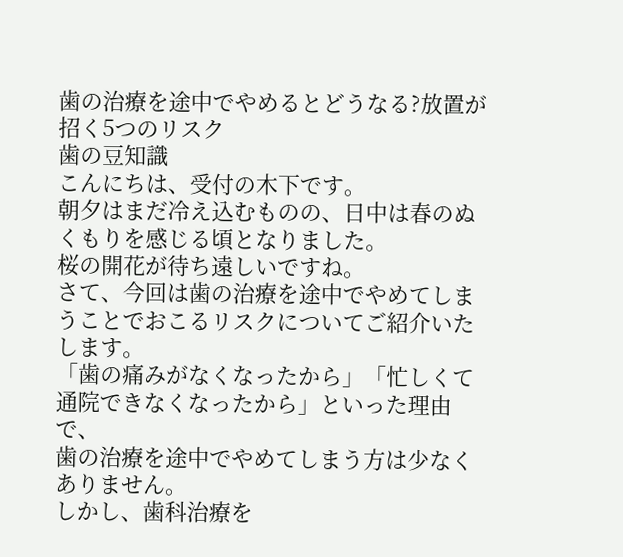歯の治療を途中でやめるとどうなる?放置が招く5つのリスク
歯の豆知識
こんにちは、受付の木下です。
朝夕はまだ冷え込むものの、日中は春のぬくもりを感じる頃となりました。
桜の開花が待ち遠しいですね。
さて、今回は歯の治療を途中でやめてしまうことでおこるリスクについてご紹介いたします。
「歯の痛みがなくなったから」「忙しくて通院できなくなったから」といった理由で、
歯の治療を途中でやめてしまう方は少なくありません。
しかし、歯科治療を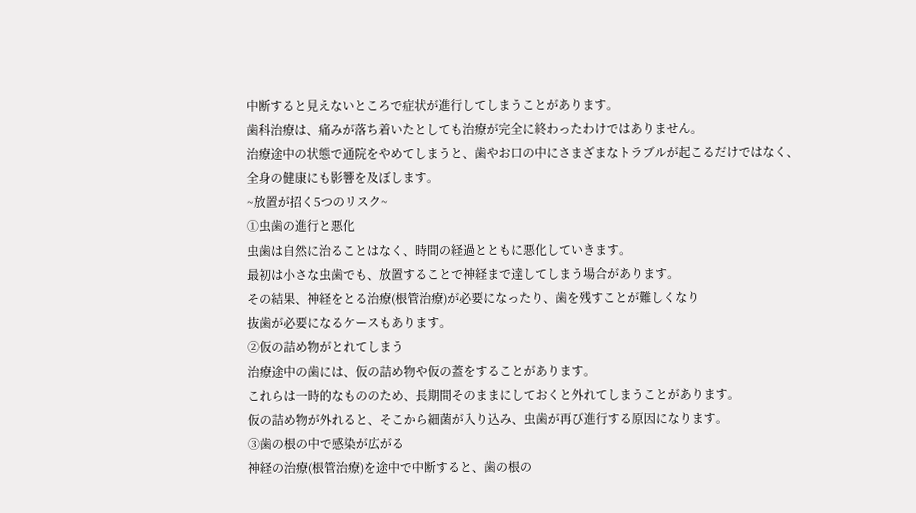中断すると見えないところで症状が進行してしまうことがあります。
歯科治療は、痛みが落ち着いたとしても治療が完全に終わったわけではありません。
治療途中の状態で通院をやめてしまうと、歯やお口の中にさまざまなトラブルが起こるだけではなく、
全身の健康にも影響を及ぼします。
~放置が招く5つのリスク~
①虫歯の進行と悪化
虫歯は自然に治ることはなく、時間の経過とともに悪化していきます。
最初は小さな虫歯でも、放置することで神経まで達してしまう場合があります。
その結果、神経をとる治療(根管治療)が必要になったり、歯を残すことが難しくなり
抜歯が必要になるケースもあります。
②仮の詰め物がとれてしまう
治療途中の歯には、仮の詰め物や仮の蓋をすることがあります。
これらは一時的なもののため、長期間そのままにしておくと外れてしまうことがあります。
仮の詰め物が外れると、そこから細菌が入り込み、虫歯が再び進行する原因になります。
③歯の根の中で感染が広がる
神経の治療(根管治療)を途中で中断すると、歯の根の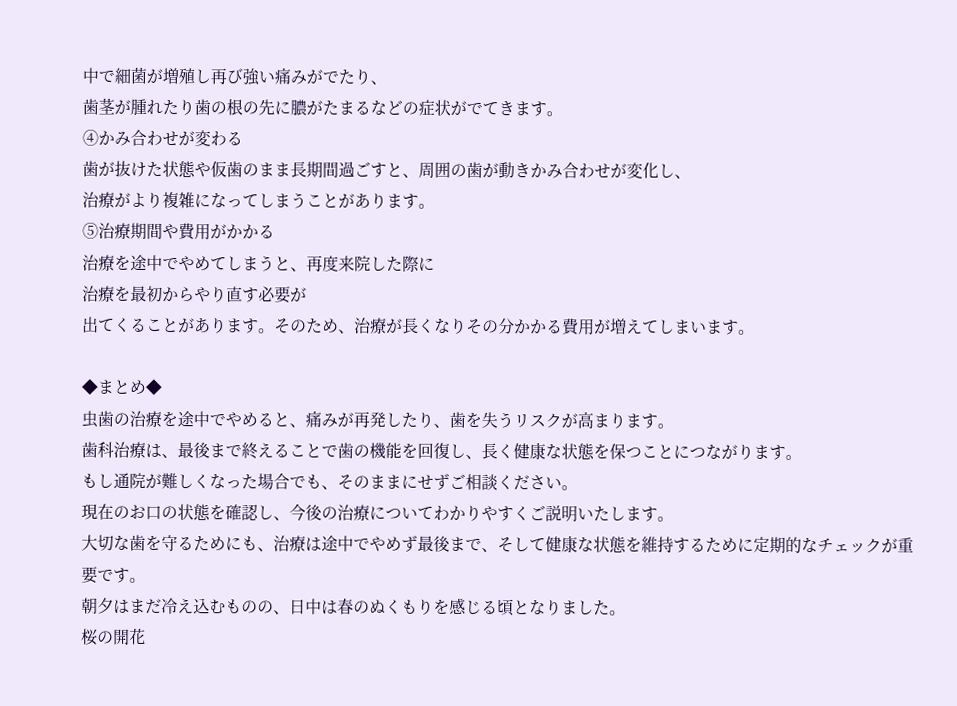中で細菌が増殖し再び強い痛みがでたり、
歯茎が腫れたり歯の根の先に膿がたまるなどの症状がでてきます。
④かみ合わせが変わる
歯が抜けた状態や仮歯のまま長期間過ごすと、周囲の歯が動きかみ合わせが変化し、
治療がより複雑になってしまうことがあります。
⑤治療期間や費用がかかる
治療を途中でやめてしまうと、再度来院した際に
治療を最初からやり直す必要が
出てくることがあります。そのため、治療が長くなりその分かかる費用が増えてしまいます。

◆まとめ◆
虫歯の治療を途中でやめると、痛みが再発したり、歯を失うリスクが高まります。
歯科治療は、最後まで終えることで歯の機能を回復し、長く健康な状態を保つことにつながります。
もし通院が難しくなった場合でも、そのままにせずご相談ください。
現在のお口の状態を確認し、今後の治療についてわかりやすくご説明いたします。
大切な歯を守るためにも、治療は途中でやめず最後まで、そして健康な状態を維持するために定期的なチェックが重要です。
朝夕はまだ冷え込むものの、日中は春のぬくもりを感じる頃となりました。
桜の開花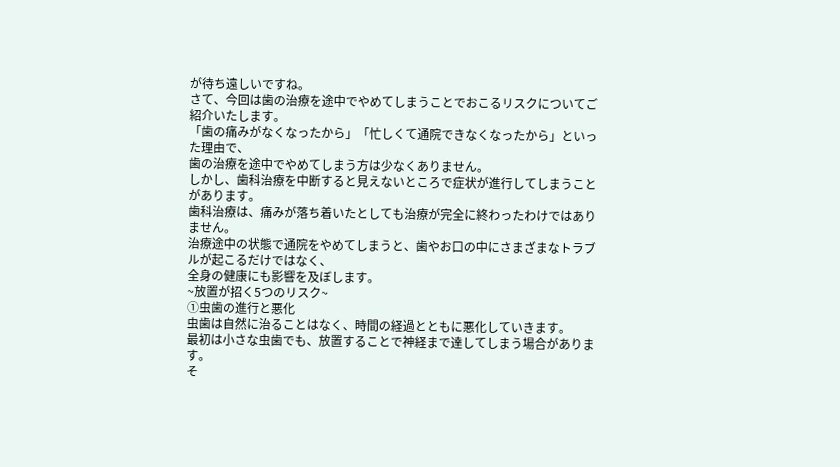が待ち遠しいですね。
さて、今回は歯の治療を途中でやめてしまうことでおこるリスクについてご紹介いたします。
「歯の痛みがなくなったから」「忙しくて通院できなくなったから」といった理由で、
歯の治療を途中でやめてしまう方は少なくありません。
しかし、歯科治療を中断すると見えないところで症状が進行してしまうことがあります。
歯科治療は、痛みが落ち着いたとしても治療が完全に終わったわけではありません。
治療途中の状態で通院をやめてしまうと、歯やお口の中にさまざまなトラブルが起こるだけではなく、
全身の健康にも影響を及ぼします。
~放置が招く5つのリスク~
①虫歯の進行と悪化
虫歯は自然に治ることはなく、時間の経過とともに悪化していきます。
最初は小さな虫歯でも、放置することで神経まで達してしまう場合があります。
そ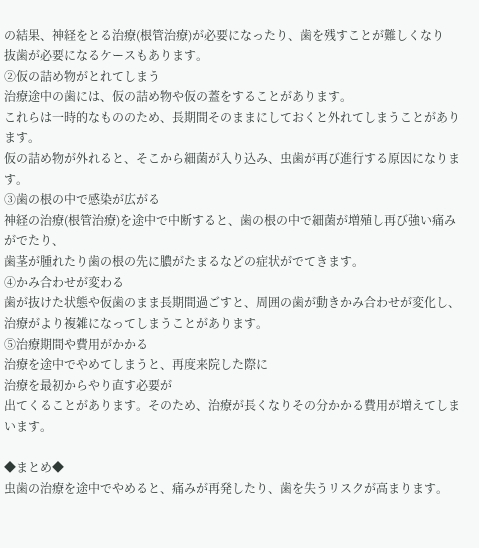の結果、神経をとる治療(根管治療)が必要になったり、歯を残すことが難しくなり
抜歯が必要になるケースもあります。
②仮の詰め物がとれてしまう
治療途中の歯には、仮の詰め物や仮の蓋をすることがあります。
これらは一時的なもののため、長期間そのままにしておくと外れてしまうことがあります。
仮の詰め物が外れると、そこから細菌が入り込み、虫歯が再び進行する原因になります。
③歯の根の中で感染が広がる
神経の治療(根管治療)を途中で中断すると、歯の根の中で細菌が増殖し再び強い痛みがでたり、
歯茎が腫れたり歯の根の先に膿がたまるなどの症状がでてきます。
④かみ合わせが変わる
歯が抜けた状態や仮歯のまま長期間過ごすと、周囲の歯が動きかみ合わせが変化し、
治療がより複雑になってしまうことがあります。
⑤治療期間や費用がかかる
治療を途中でやめてしまうと、再度来院した際に
治療を最初からやり直す必要が
出てくることがあります。そのため、治療が長くなりその分かかる費用が増えてしまいます。

◆まとめ◆
虫歯の治療を途中でやめると、痛みが再発したり、歯を失うリスクが高まります。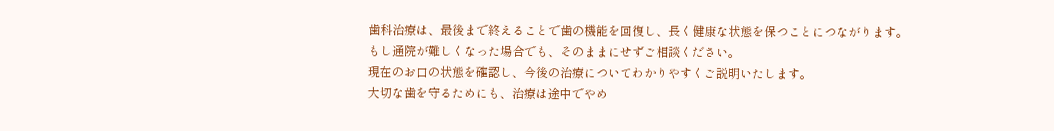歯科治療は、最後まで終えることで歯の機能を回復し、長く健康な状態を保つことにつながります。
もし通院が難しくなった場合でも、そのままにせずご相談ください。
現在のお口の状態を確認し、今後の治療についてわかりやすくご説明いたします。
大切な歯を守るためにも、治療は途中でやめ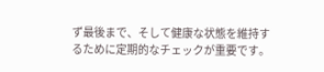ず最後まで、そして健康な状態を維持するために定期的なチェックが重要です。